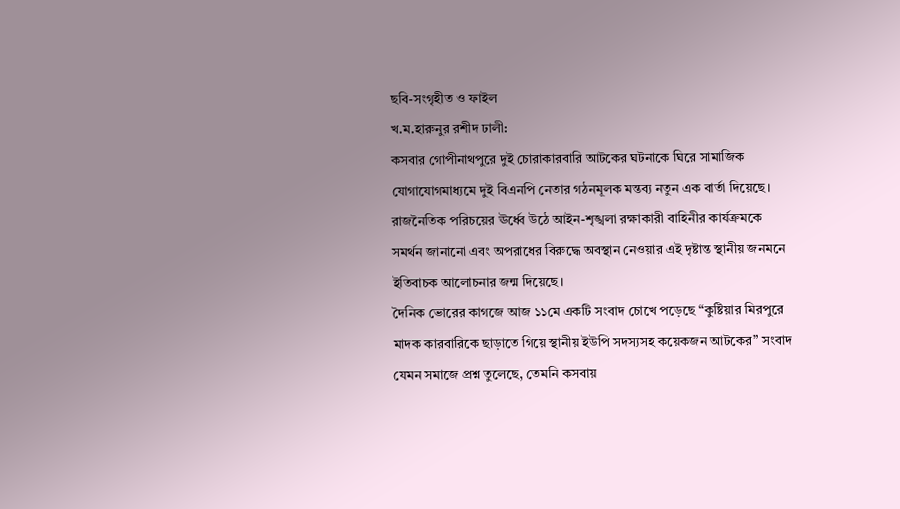ছবি-সংগৃহীত ও ফাইল
খ.ম.হারুনুর রশীদ ঢালী:
কসবার গোপীনাথপুরে দুই চোরাকারবারি আটকের ঘটনাকে ঘিরে সামাজিক যোগাযোগমাধ্যমে দুই বিএনপি নেতার গঠনমূলক মন্তব্য নতুন এক বার্তা দিয়েছে। রাজনৈতিক পরিচয়ের ঊর্ধ্বে উঠে আইন-শৃঙ্খলা রক্ষাকারী বাহিনীর কার্যক্রমকে সমর্থন জানানো এবং অপরাধের বিরুদ্ধে অবস্থান নেওয়ার এই দৃষ্টান্ত স্থানীয় জনমনে ইতিবাচক আলোচনার জন্ম দিয়েছে।
দৈনিক ভোরের কাগজে আজ ১১মে একটি সংবাদ চোখে পড়েছে “কুষ্টিয়ার মিরপুরে মাদক কারবারিকে ছাড়াতে গিয়ে স্থানীয় ইউপি সদস্যসহ কয়েকজন আটকের” সংবাদ যেমন সমাজে প্রশ্ন তুলেছে, তেমনি কসবায়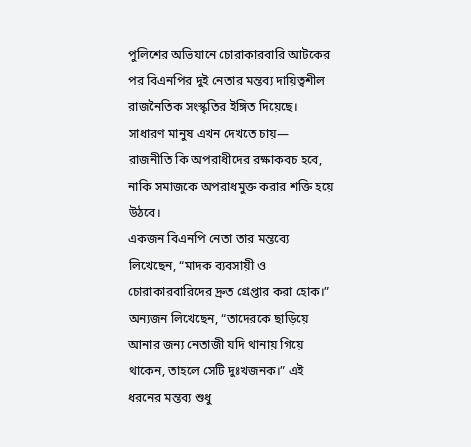পুলিশের অভিযানে চোরাকারবারি আটকের পর বিএনপির দুই নেতার মন্তব্য দায়িত্বশীল রাজনৈতিক সংস্কৃতির ইঙ্গিত দিয়েছে। সাধারণ মানুষ এখন দেখতে চায়— রাজনীতি কি অপরাধীদের রক্ষাকবচ হবে, নাকি সমাজকে অপরাধমুক্ত করার শক্তি হয়ে উঠবে।
একজন বিএনপি নেতা তার মন্তব্যে লিখেছেন, “মাদক ব্যবসায়ী ও চোরাকারবারিদের দ্রুত গ্রেপ্তার করা হোক।” অন্যজন লিখেছেন, “তাদেরকে ছাড়িয়ে আনার জন্য নেতাজী যদি থানায় গিয়ে থাকেন, তাহলে সেটি দুঃখজনক।” এই ধরনের মন্তব্য শুধু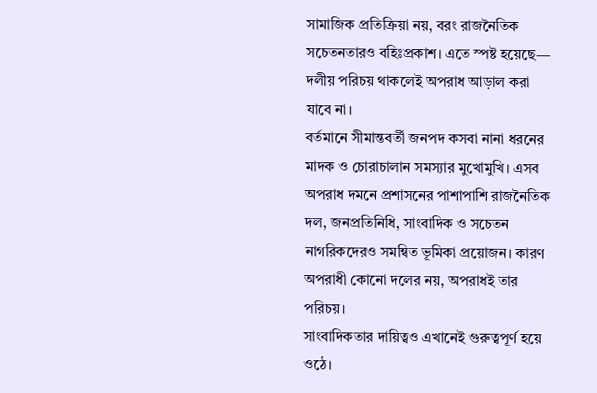সামাজিক প্রতিক্রিয়া নয়, বরং রাজনৈতিক সচেতনতারও বহিঃপ্রকাশ। এতে স্পষ্ট হয়েছে— দলীয় পরিচয় থাকলেই অপরাধ আড়াল করা যাবে না।
বর্তমানে সীমান্তবর্তী জনপদ কসবা নানা ধরনের মাদক ও চোরাচালান সমস্যার মুখোমুখি। এসব অপরাধ দমনে প্রশাসনের পাশাপাশি রাজনৈতিক দল, জনপ্রতিনিধি, সাংবাদিক ও সচেতন নাগরিকদেরও সমন্বিত ভূমিকা প্রয়োজন। কারণ অপরাধী কোনো দলের নয়, অপরাধই তার পরিচয়।
সাংবাদিকতার দায়িত্বও এখানেই গুরুত্বপূর্ণ হয়ে ওঠে।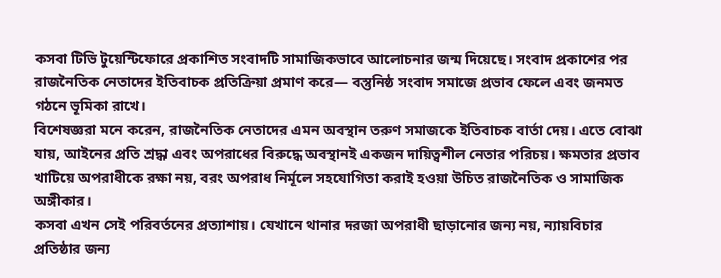কসবা টিভি টুয়েন্টিফোরে প্রকাশিত সংবাদটি সামাজিকভাবে আলোচনার জন্ম দিয়েছে। সংবাদ প্রকাশের পর রাজনৈতিক নেতাদের ইতিবাচক প্রতিক্রিয়া প্রমাণ করে— বস্তুনিষ্ঠ সংবাদ সমাজে প্রভাব ফেলে এবং জনমত গঠনে ভূমিকা রাখে।
বিশেষজ্ঞরা মনে করেন, রাজনৈতিক নেতাদের এমন অবস্থান তরুণ সমাজকে ইতিবাচক বার্তা দেয়। এতে বোঝা যায়, আইনের প্রতি শ্রদ্ধা এবং অপরাধের বিরুদ্ধে অবস্থানই একজন দায়িত্বশীল নেতার পরিচয়। ক্ষমতার প্রভাব খাটিয়ে অপরাধীকে রক্ষা নয়, বরং অপরাধ নির্মূলে সহযোগিতা করাই হওয়া উচিত রাজনৈতিক ও সামাজিক অঙ্গীকার।
কসবা এখন সেই পরিবর্তনের প্রত্যাশায়। যেখানে থানার দরজা অপরাধী ছাড়ানোর জন্য নয়, ন্যায়বিচার প্রতিষ্ঠার জন্য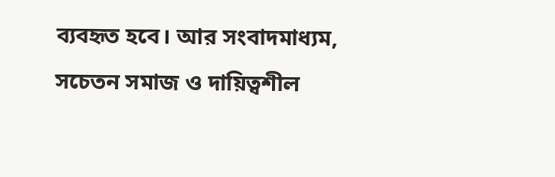ব্যবহৃত হবে। আর সংবাদমাধ্যম, সচেতন সমাজ ও দায়িত্বশীল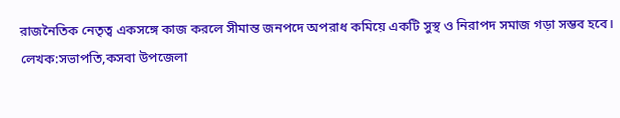রাজনৈতিক নেতৃত্ব একসঙ্গে কাজ করলে সীমান্ত জনপদে অপরাধ কমিয়ে একটি সুস্থ ও নিরাপদ সমাজ গড়া সম্ভব হবে।
লেখক:সভাপতি,কসবা উপজেলা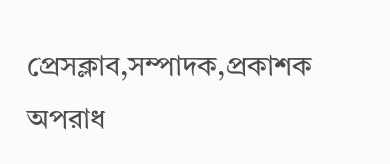প্রেসক্লাব,সম্পাদক,প্রকাশক অপরাধ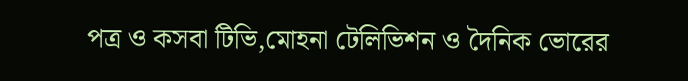পত্র ও কসবা টিভি,মোহনা টেলিভিশন ও দৈনিক ভোরের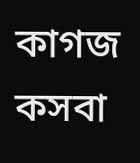কাগজ কসবা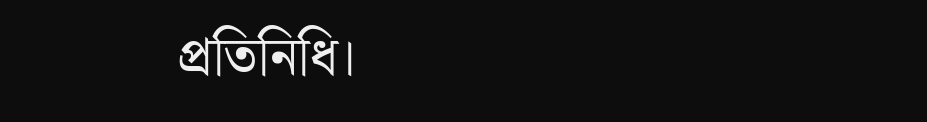প্রতিনিধি।